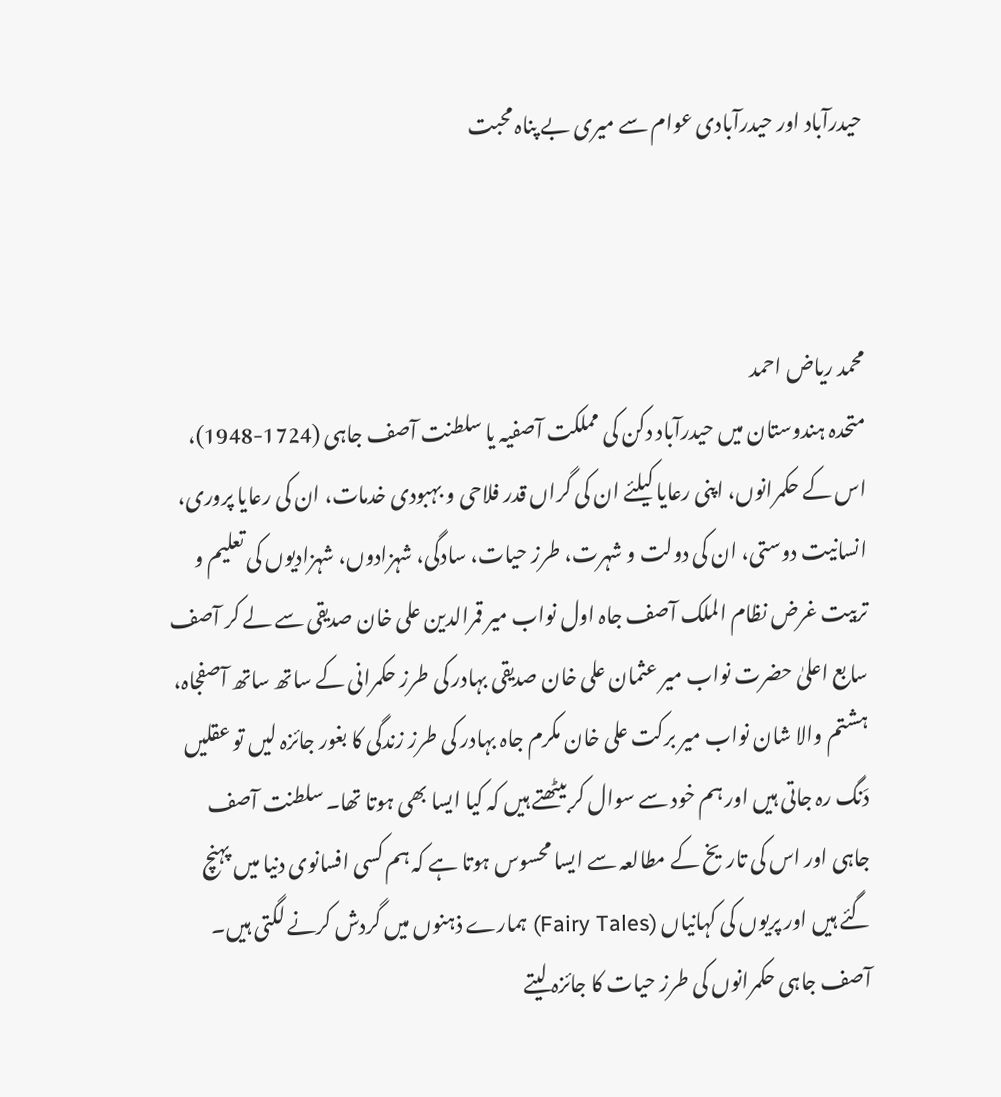حیدرآباد اور حیدرآبادی عوام سے میری بے پناہ محبت



محمد ریاض احمد
متحدہ ہندوستان میں حیدرآباد دکن کی مملکت آصفیہ یا سلطنت آصف جاہی (1724-1948)، اس کے حکمرانوں، اپنی رعایا کیلئے ان کی گراں قدر فلاحی و بہبودی خدمات، ان کی رعایا پروری، انسانیت دوستی، ان کی دولت و شہرت، طرز حیات، سادگی، شہزادوں، شہزادیوں کی تعلیم و تربیت غرض نظام الملک آصف جاہ اول نواب میر قمرالدین علی خان صدیقی سے لے کر آصف سابع اعلیٰ حضرت نواب میر عثمان علی خان صدیقی بہادر کی طرز حکمرانی کے ساتھ ساتھ آصفجاہ، ہشتم والا شان نواب میر برکت علی خان مکرم جاہ بہادر کی طرز زندگی کا بغور جائزہ لیں تو عقلیں دَنگ رہ جاتی ہیں اور ہم خود سے سوال کر بیٹھتے ہیں کہ کیا ایسا بھی ہوتا تھا۔ سلطنت آصف جاہی اور اس کی تاریخ کے مطالعہ سے ایسا محسوس ہوتا ہے کہ ہم کسی افسانوی دنیا میں پہنچ گئے ہیں اور پریوں کی کہانیاں (Fairy Tales) ہمارے ذہنوں میں گردش کرنے لگتی ہیں۔ آصف جاہی حکمرانوں کی طرز حیات کا جائزہ لیتے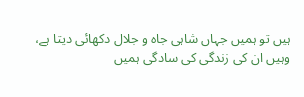ہیں تو ہمیں جہاں شاہی جاہ و جلال دکھائی دیتا ہے، وہیں ان کی زندگی کی سادگی ہمیں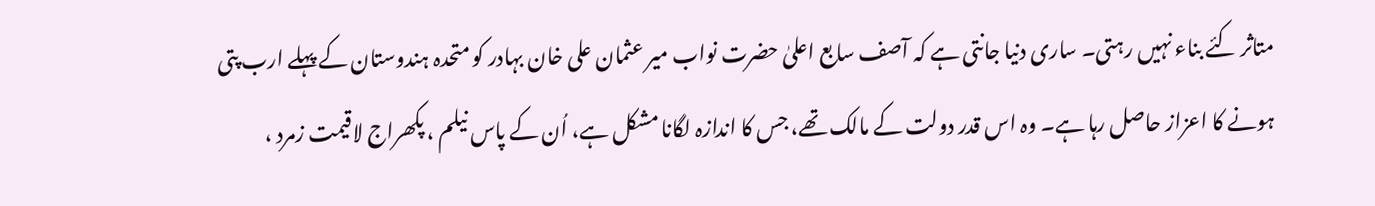متاثر کئے بناء نہیں رہتی۔ ساری دنیا جانتی ہے کہ آصف سابع اعلیٰ حضرت نواب میر عثمان علی خان بہادر کو متحدہ ہندوستان کے پہلے ارب پتی ہونے کا اعزاز حاصل رہا ہے۔ وہ اس قدر دولت کے مالک تھے، جس کا اندازہ لگانا مشکل ہے، اُن کے پاس نیلم ، پکھراج لاقیمت زمرد ،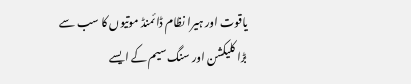یاقوت اور ہیرا نظام ڈائمنڈ موتیوں کا سب سے بڑا کلیکشن اور سنگ سیم کے ایسے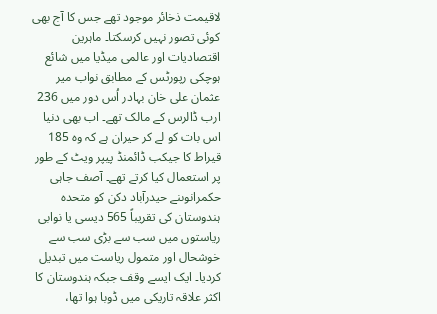لاقیمت ذخائر موجود تھے جس کا آج بھی کوئی تصور نہیں کرسکتا۔ ماہرین اقتصادیات اور عالمی میڈیا میں شائع ہوچکی رپورٹس کے مطابق نواب میر عثمان علی خان بہادر اُس دور میں 236 ارب ڈالرس کے مالک تھے۔ اب بھی دنیا اس بات کو لے کر حیران ہے کہ وہ 185 قیراط کا جیکب ڈائمنڈ پیپر ویٹ کے طور پر استعمال کیا کرتے تھے۔ آصف جاہی حکمرانوںنے حیدرآباد دکن کو متحدہ ہندوستان کی تقریباً 565 دیسی یا نوابی ریاستوں میں سب سے بڑی سب سے خوشحال اور متمول ریاست میں تبدیل کردیا۔ ایک ایسے وقف جبکہ ہندوستان کا اکثر علاقہ تاریکی میں ڈوبا ہوا تھا،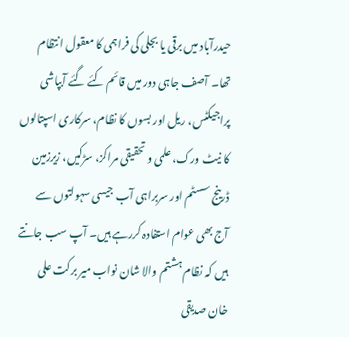حیدرآباد میں برقی یا بجلی کی فراہمی کا معقول انتظام تھا۔ آصف جاہی دور میں قائم کئے گئے آبپاشی پراجیکٹس، ریل اور بسوں کا نظام، سرکاری اسپتالوں کا نیٹ ورک، علمی و تحقیقی مراکز، سڑکیں، زیرزمین ڈرینج سسٹم اور سربراہی آب جیسی سہولتوں سے آج بھی عوام استفادہ کررہے ہیں۔ آپ سب جانتے ہیں کہ نظام ہشتم والا شان نواب میر برکت علی خان صدیقی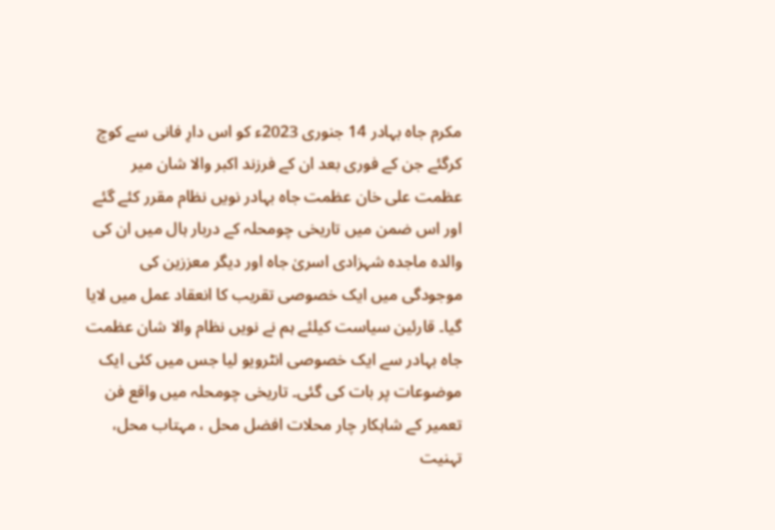مکرم جاہ بہادر 14 جنوری 2023ء کو اس دارِ فانی سے کوچ کرگئے جن کے فوری بعد ان کے فرزند اکبر والا شان میر عظمت علی خان عظمت جاہ بہادر نویں نظام مقرر کئے گئے اور اس ضمن میں تاریخی چومحلہ کے دربار ہال میں ان کی والدہ ماجدہ شہزادی اسریٰ جاہ اور دیگر معززین کی موجودگی میں ایک خصوصی تقریب کا انعقاد عمل میں لایا گیا۔ قارئین سیاست کیلئے ہم نے نویں نظام والا شان عظمت جاہ بہادر سے ایک خصوصی انٹرویو لیا جس میں کئی ایک موضوعات پر بات کی گئی۔ تاریخی چومحلہ میں واقع فن تعمیر کے شاہکار چار محلات افضل محل ، مہتاب محل، تہنیت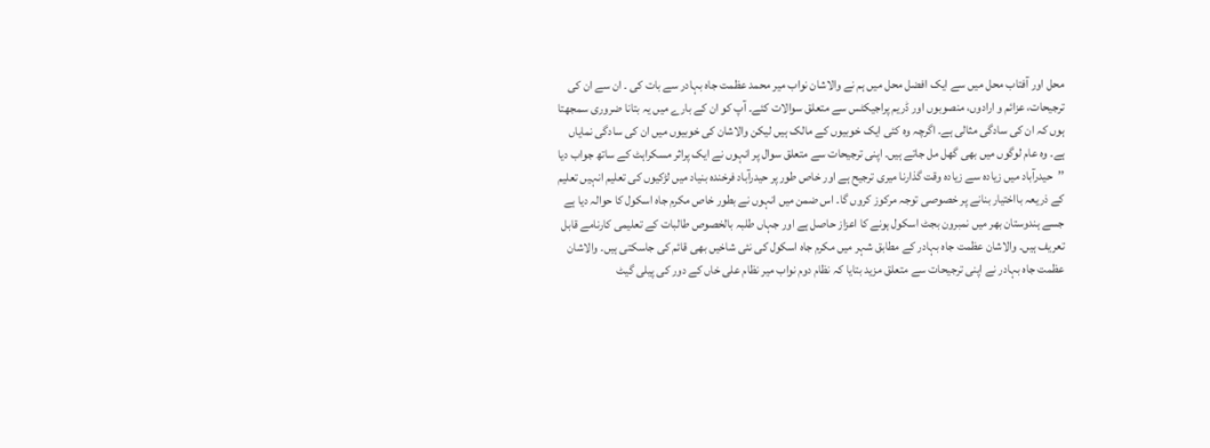محل اور آفتاب محل میں سے ایک افضل محل میں ہم نے والاشان نواب میر محمد عظمت جاہ بہادر سے بات کی ۔ ان سے ان کی ترجیحات، عزائم و ارادوں، منصوبوں اور ڈریم پراجیکٹس سے متعلق سوالات کئے۔ آپ کو ان کے بارے میں یہ بتانا ضروری سمجھتا ہوں کہ ان کی سادگی مثالی ہے۔ اگرچہ وہ کئی ایک خوبیوں کے مالک ہیں لیکن والاشان کی خوبیوں میں ان کی سادگی نمایاں ہے۔ وہ عام لوگوں میں بھی گھل مل جاتے ہیں۔ اپنی ترجیحات سے متعلق سوال پر انہوں نے ایک پراثر مسکراہٹ کے ساتھ جواب دیا ’’حیدرآباد میں زیادہ سے زیادہ وقت گذارنا میری ترجیح ہے اور خاص طور پر حیدرآباد فرخندہ بنیاد میں لڑکیوں کی تعلیم انہیں تعلیم کے ذریعہ بااختیار بنانے پر خصوصی توجہ مرکوز کروں گا۔ اس ضمن میں انہوں نے بطور خاص مکرم جاہ اسکول کا حوالہ دیا ہے جسے ہندوستان بھر میں نمبرون بجٹ اسکول ہونے کا اعزاز حاصل ہے اور جہاں طلبہ بالخصوص طالبات کے تعلیمی کارنامے قابل تعریف ہیں۔ والاشان عظمت جاہ بہادر کے مطابق شہر میں مکرم جاہ اسکول کی نئی شاخیں بھی قائم کی جاسکتی ہیں۔ والاشان عظمت جاہ بہادر نے اپنی ترجیحات سے متعلق مزید بتایا کہ نظام دوم نواب میر نظام علی خاں کے دور کی پیلی گیٹ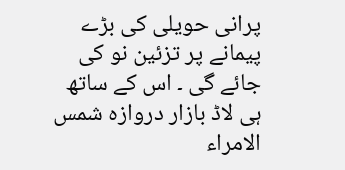پرانی حویلی کی بڑے پیمانے پر تزئین نو کی جائے گی ۔ اس کے ساتھ ہی لاڈ بازار دروازہ شمس الامراء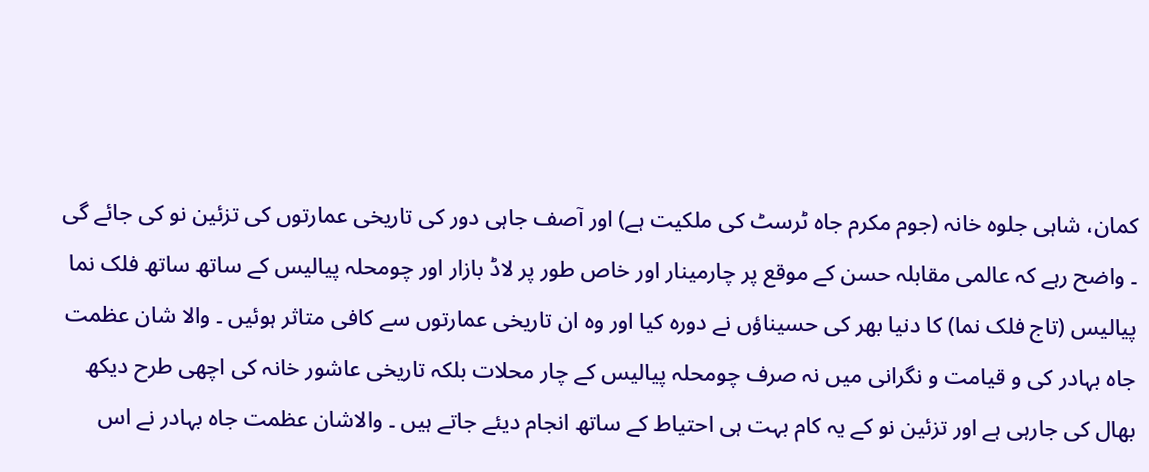کمان، شاہی جلوہ خانہ (جوم مکرم جاہ ٹرسٹ کی ملکیت ہے) اور آصف جاہی دور کی تاریخی عمارتوں کی تزئین نو کی جائے گی ۔ واضح رہے کہ عالمی مقابلہ حسن کے موقع پر چارمینار اور خاص طور پر لاڈ بازار اور چومحلہ پیالیس کے ساتھ ساتھ فلک نما پیالیس (تاج فلک نما) کا دنیا بھر کی حسیناؤں نے دورہ کیا اور وہ ان تاریخی عمارتوں سے کافی متاثر ہوئیں ۔ والا شان عظمت جاہ بہادر کی و قیامت و نگرانی میں نہ صرف چومحلہ پیالیس کے چار محلات بلکہ تاریخی عاشور خانہ کی اچھی طرح دیکھ بھال کی جارہی ہے اور تزئین نو کے یہ کام بہت ہی احتیاط کے ساتھ انجام دیئے جاتے ہیں ۔ والاشان عظمت جاہ بہادر نے اس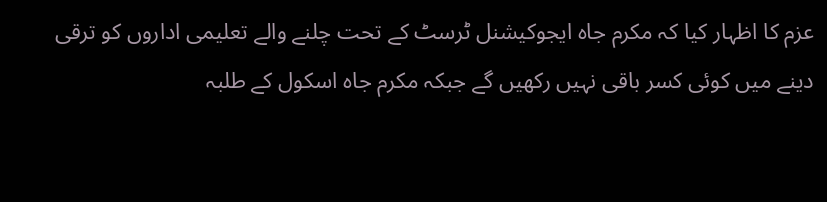عزم کا اظہار کیا کہ مکرم جاہ ایجوکیشنل ٹرسٹ کے تحت چلنے والے تعلیمی اداروں کو ترقی دینے میں کوئی کسر باقی نہیں رکھیں گے جبکہ مکرم جاہ اسکول کے طلبہ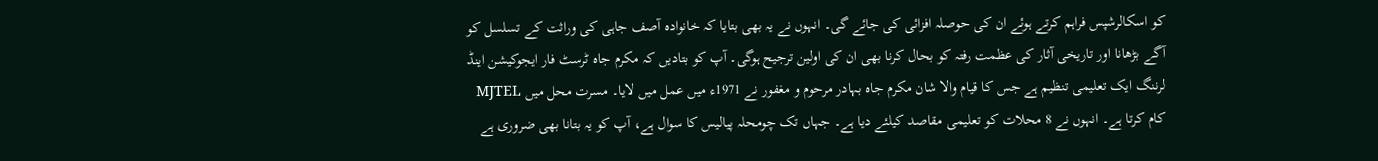کو اسکالرشپس فراہم کرتے ہوئے ان کی حوصلہ افزائی کی جائے گی۔ انہوں نے یہ بھی بتایا کہ خانوادہ آصف جاہی کی وراثت کے تسلسل کو آگے بڑھانا اور تاریخی آثار کی عظمت رفتہ کو بحال کرنا بھی ان کی اولین ترجیح ہوگی۔ آپ کو بتادیں کہ مکرم جاہ ٹرسٹ فار ایجوکیشن اینڈ لرننگ ایک تعلیمی تنظیم ہے جس کا قیام والا شان مکرم جاہ بہادر مرحوم و مغفور نے 1971ء میں عمل میں لایا۔ مسرت محل میں MJTEL کام کرتا ہے۔ انہوں نے 8 محلات کو تعلیمی مقاصد کیلئے دیا ہے۔ جہاں تک چومحلہ پیالیس کا سوال ہے، آپ کو یہ بتانا بھی ضروری ہے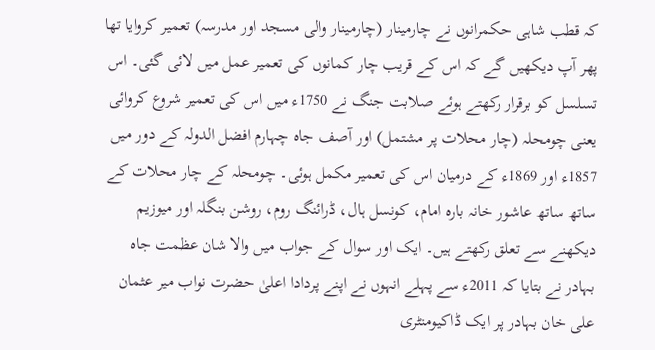کہ قطب شاہی حکمرانوں نے چارمینار (چارمینار والی مسجد اور مدرسہ) تعمیر کروایا تھا پھر آپ دیکھیں گے کہ اس کے قریب چار کمانوں کی تعمیر عمل میں لائی گئی۔ اس تسلسل کو برقرار رکھتے ہوئے صلابت جنگ نے 1750ء میں اس کی تعمیر شروع کروائی یعنی چومحلہ (چار محلات پر مشتمل) اور آصف جاہ چہارم افضل الدولہ کے دور میں 1857ء اور 1869ء کے درمیان اس کی تعمیر مکمل ہوئی۔ چومحلہ کے چار محلات کے ساتھ ساتھ عاشور خانہ بارہ امام، کونسل ہال، ڈرائنگ روم، روشن بنگلہ اور میوزیم دیکھنے سے تعلق رکھتے ہیں۔ ایک اور سوال کے جواب میں والا شان عظمت جاہ بہادر نے بتایا کہ 2011ء سے پہلے انہوں نے اپنے پردادا اعلیٰ حضرت نواب میر عثمان علی خان بہادر پر ایک ڈاکیومنٹری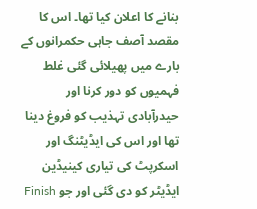بنانے کا اعلان کیا تھا۔ اس کا مقصد آصف جاہی حکمرانوں کے بارے میں پھیلائی گئی غلط فہمیوں کو دور کرنا اور حیدرآبادی تہذیب کو فروغ دینا تھا اور اس کی ایڈیٹنگ اور اسکرپٹ کی تیاری کینیڈین ایڈیٹر کو دی گئی اور جو Finish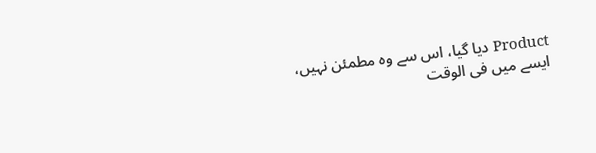Product دیا گیا، اس سے وہ مطمئن نہیں، ایسے میں فی الوقت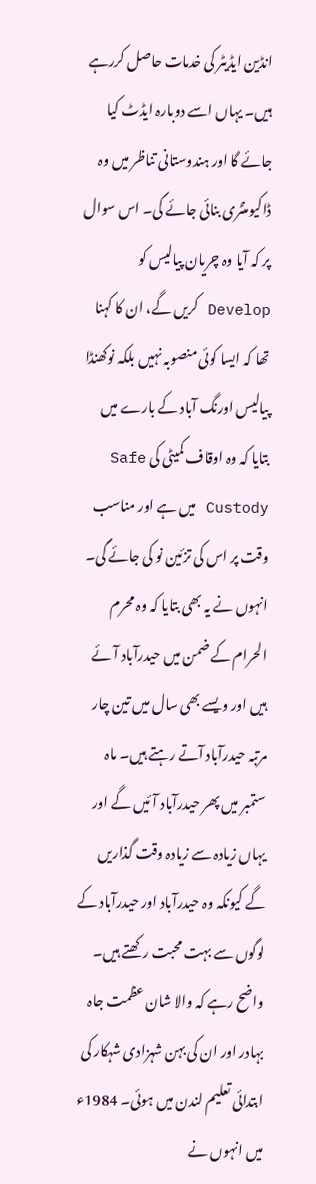انڈین ایڈیٹر کی خدمات حاصل کررہے ہیں۔ یہاں اسے دوبارہ ایڈٹ کیا جائے گا اور ہندوستانی تناظر میں وہ ڈاکیومنٹری بنائی جائے گی۔ اس سوال پر کہ آیا وہ چریان پیالیس کو Develop کریں گے، ان کا کہنا تھا کہ ایسا کوئی منصوبہ نہیں بلکہ نوکھنڈا پیالیس اورنگ آباد کے بارے میں بتایا کہ وہ اوقاف کمیٹی کی Safe Custody میں ہے اور مناسب وقت پر اس کی تزئین نو کی جائے گی۔ انہوں نے یہ بھی بتایا کہ وہ محرم الحرام کے ضمن میں حیدرآباد آئے ہیں اور ویسے بھی سال میں تین چار مرتبہ حیدرآباد آتے رہتے ہیں۔ ماہ ستمبر میں پھر حیدرآباد آئیں گے اور یہاں زیادہ سے زیادہ وقت گذاریں گے کیونکہ وہ حیدرآباد اور حیدرآباد کے لوگوں سے بہت محبت رکھتے ہیں۔ واضح رہے کہ والا شان عظمت جاہ بہادر اور ان کی بہن شہزادی شہکار کی ابتدائی تعلیم لندن میں ہوئی۔ 1984ء میں انہوں نے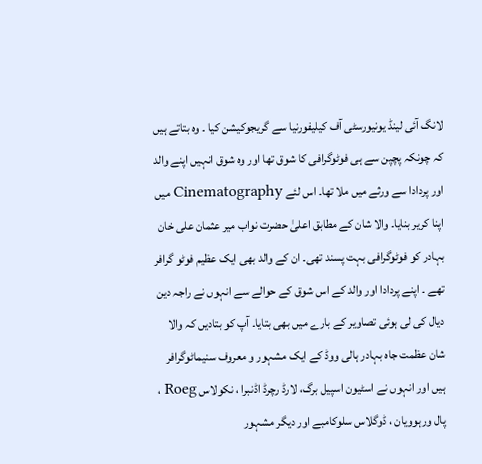لانگ آئی لینڈ یونیورسٹی آف کیلیفورنیا سے گریجوکیشن کیا ۔ وہ بتاتے ہیں کہ چونکہ پچپن سے ہی فوٹوگرافی کا شوق تھا اور وہ شوق انہیں اپنے والد اور پردادا سے ورثے میں ملا تھا۔ اس لئے Cinematography میں اپنا کریر بنایا۔ والا شان کے مطابق اعلیٰ حضرت نواب میر عثمان علی خان بہادر کو فوٹوگرافی بہت پسند تھی۔ ان کے والد بھی ایک عظیم فوٹو گرافر تھے ۔ اپنے پردادا اور والد کے اس شوق کے حوالے سے انہوں نے راجہ دین دیال کی لی ہوئی تصاویر کے بارے میں بھی بتایا۔ آپ کو بتادیں کہ والا شان عظمت جاہ بہادر ہالی ووڈ کے ایک مشہور و معروف سنیماٹوگرافر ہیں اور انہوں نے اسٹیون اسپیل برگ، لارڈ رچرڈ اڈنبرا ، نکولاس Roeg ، پال ورہوویان ، ڈوگلاس سلوکامبے اور دیگر مشہور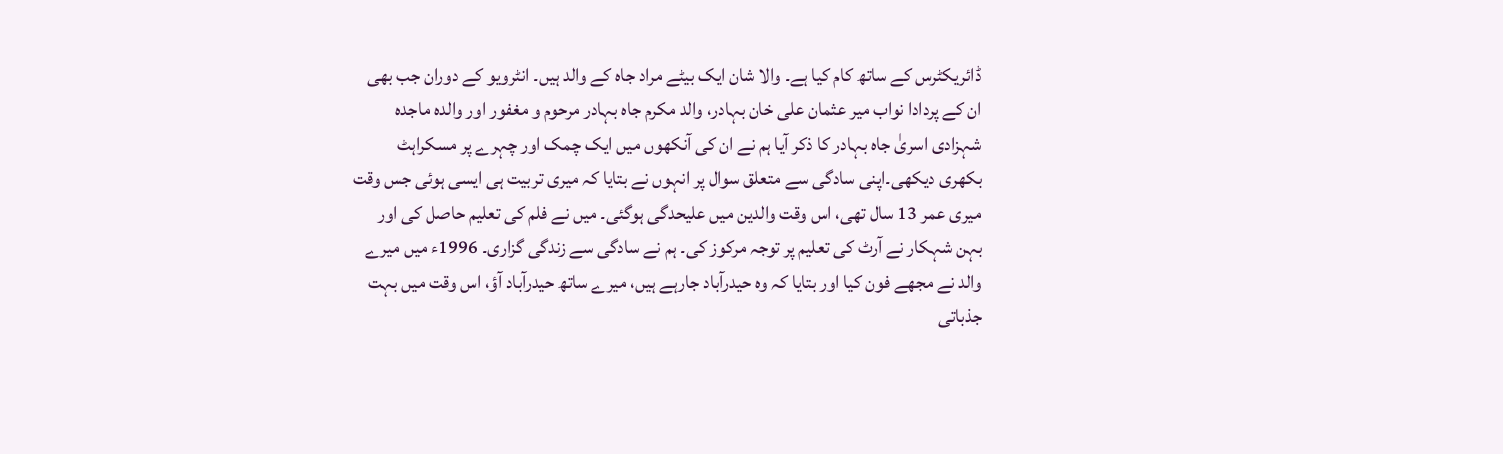ڈائریکٹرس کے ساتھ کام کیا ہے۔ والا شان ایک بیٹے مراد جاہ کے والد ہیں۔ انٹرویو کے دوران جب بھی ان کے پردادا نواب میر عثمان علی خان بہادر، والد مکرم جاہ بہادر مرحوم و مغفور اور والدہ ماجدہ شہزادی اسریٰ جاہ بہادر کا ذکر آیا ہم نے ان کی آنکھوں میں ایک چمک اور چہرے پر مسکراہٹ بکھری دیکھی۔اپنی سادگی سے متعلق سوال پر انہوں نے بتایا کہ میری تربیت ہی ایسی ہوئی جس وقت میری عمر 13 سال تھی، اس وقت والدین میں علیحدگی ہوگئی۔ میں نے فلم کی تعلیم حاصل کی اور بہن شہکار نے آرٹ کی تعلیم پر توجہ مرکوز کی۔ ہم نے سادگی سے زندگی گزاری۔ 1996ء میں میرے والد نے مجھے فون کیا اور بتایا کہ وہ حیدرآباد جارہے ہیں، میرے ساتھ حیدرآباد آؤ، اس وقت میں بہت جذباتی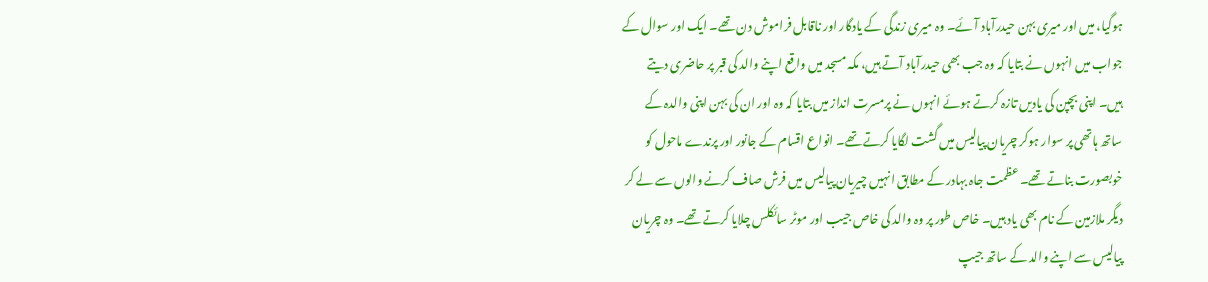ہوگیا، میں اور میری بہن حیدرآباد آئے۔ وہ میری زندگی کے یادگار اور ناقابل فراموش دن تھے۔ ایک اور سوال کے جواب میں انہوں نے بتایا کہ وہ جب بھی حیدرآباد آتے ہیں، مکہ مسجد میں واقع اپنے والد کی قبر پر حاضری دیتے ہیں۔ اپنی بچپن کی یادیں تازہ کرتے ہوئے انہوں نے پرمسرت انداز میں بتایا کہ وہ اور ان کی بہن اپنی والدہ کے ساتھ ہاتھی پر سوار ہوکر چریان پیالیس میں گشت لگایا کرتے تھے۔ انواع اقسام کے جانور اور پرندے ماحول کو خوبصورت بناتے تھے۔ عظمت جاہ بہادر کے مطابق انہیں چیریان پیالیس میں فرش صاف کرنے والوں سے لے کر دیگر ملازمین کے نام بھی یاد ہیں۔ خاص طور پر وہ والد کی خاص جیب اور موٹر سائکلس چلایا کرتے تھے۔ وہ چریان پیالیس سے اپنے والد کے ساتھ جیپ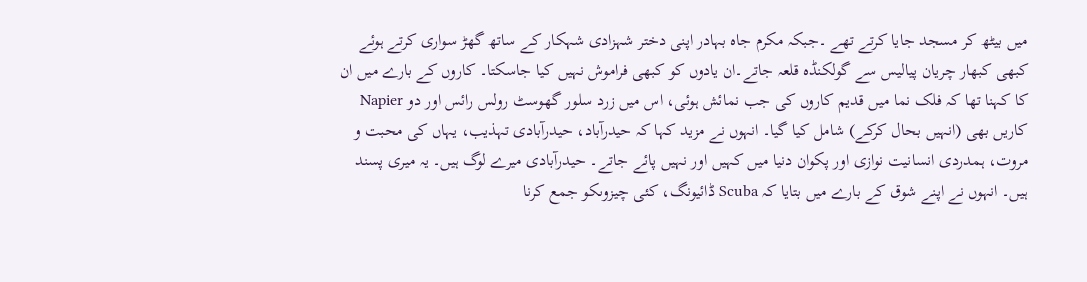میں بیٹھ کر مسجد جایا کرتے تھے ۔جبکہ مکرم جاہ بہادر اپنی دختر شہزادی شہکار کے ساتھ گھڑ سواری کرتے ہوئے کبھی کبھار چریان پیالیس سے گولکنڈہ قلعہ جاتے۔ان یادوں کو کبھی فراموش نہیں کیا جاسکتا۔ کاروں کے بارے میں ان کا کہنا تھا کہ فلک نما میں قدیم کاروں کی جب نمائش ہوئی، اس میں زرد سلور گھوسٹ رولس رائس اور دو Napier کاریں بھی (انہیں بحال کرکے) شامل کیا گیا۔ انہوں نے مزید کہا کہ حیدرآباد، حیدرآبادی تہذیب، یہاں کی محبت و مروت، ہمدردی انسانیت نوازی اور پکوان دنیا میں کہیں اور نہیں پائے جاتے۔ حیدرآبادی میرے لوگ ہیں۔ یہ میری پسند ہیں۔ انہوں نے اپنے شوق کے بارے میں بتایا کہ Scuba ڈائیونگ، کئی چیزوںکو جمع کرنا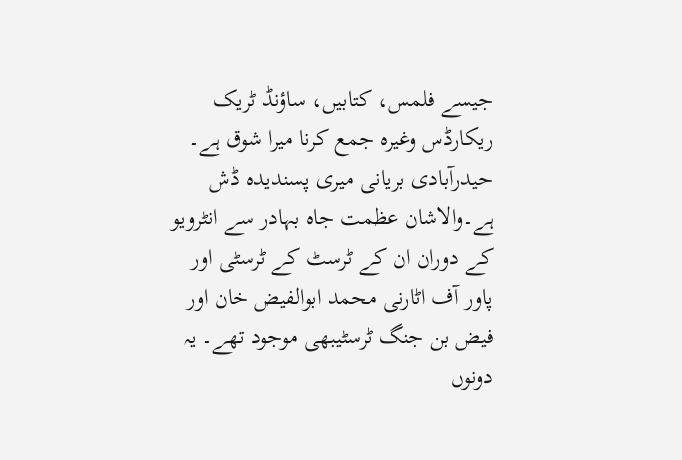جیسے فلمس، کتابیں، ساؤنڈ ٹریک ریکارڈس وغیرہ جمع کرنا میرا شوق ہے۔ حیدرآبادی بریانی میری پسندیدہ ڈش ہے۔والاشان عظمت جاہ بہادر سے انٹرویو کے دوران ان کے ٹرسٹ کے ٹرسٹی اور پاور آف اٹارنی محمد ابوالفیض خان اور فیض بن جنگ ٹرسٹیبھی موجود تھے۔ یہ دونوں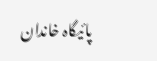پائیگاہ خاندان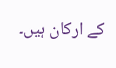کے ارکان ہیں۔